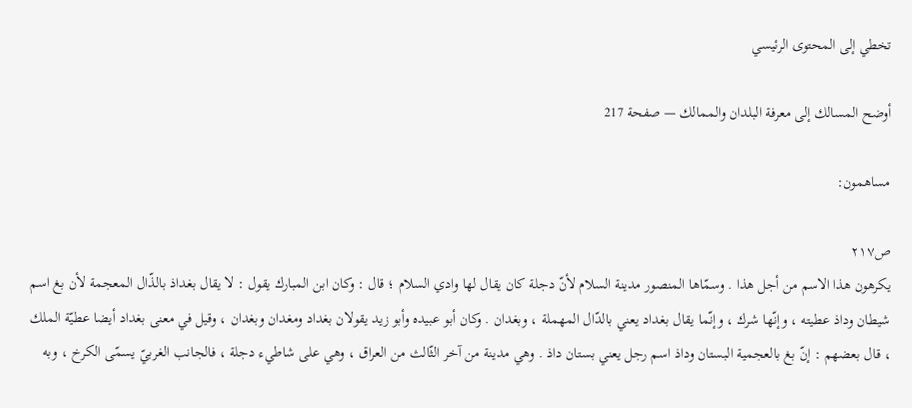تخطي إلى المحتوى الرئيسي

أوضح المسالك إلى معرفة البلدان والممالك — صفحة 217

مساهمون:

ص٢١٧
يكرهون هذا الاسم من أجل هذا . وسمّاها المنصور مدينة السلام لأنّ دجلة كان يقال لها وادي السلام ؛ قال : وكان ابن المبارك يقول : لا يقال بغداذ بالذّال المعجمة لأن بغ اسم شيطان وداذ عطيته ، وإنّها شرك ، وإنّما يقال بغداد يعني بالدّال المهملة ، وبغدان . وكان أبو عبيده وأبو زيد يقولان بغداد ومغدان وبغدان ، وقيل في معنى بغداد أيضا عطيّة الملك ، قال بعضهم : إنّ بغ بالعجمية البستان وداذ اسم رجل يعني بستان داذ . وهي مدينة من آخر الثّالث من العراق ، وهي على شاطيء دجلة ، فالجانب الغربيّ يسمّى الكرخ ، وبه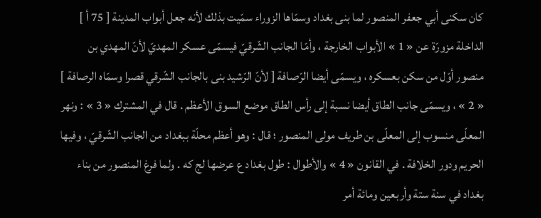كان سكنى أبي جعفر المنصور لما بنى بغداد وسمّاها الزوراء سمّيت بذلك لأنه جعل أبواب المدينة [ 75 أ ] الداخلة مزورّة عن « 1 » الأبواب الخارجة ، وأمّا الجانب الشّرقيّ فيسمّى عسكر المهديّ لأنّ المهدي بن منصور أوّل من سكن بعسكره ، ويسمّى أيضا الرّصافة [ لأنّ الرّشيد بنى بالجانب الشّرقي قصرا وسمّاه الرصافة ] « 2 » ، ويسمّى جانب الطاق أيضا نسبة إلى رأس الطاق موضع السوق الأعظم . قال في المشترك « 3 » : ونهر المعلّى منسوب إلى المعلّى بن طريف مولى المنصور ؛ قال : وهو أعظم محلّة ببغداد من الجانب الشّرقيّ ، وفيها الحريم ودور الخلافة . في القانون « 4 » والأطوال : طول بغداد ع عرضها لج كه . ولما فرغ المنصور من بناء بغداد في سنة ستة وأربعين ومائة أمر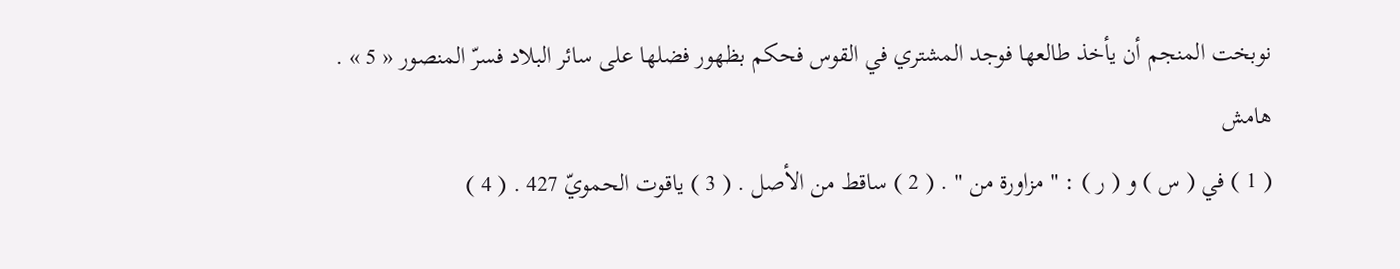نوبخت المنجم أن يأخذ طالعها فوجد المشتري في القوس فحكم بظهور فضلها على سائر البلاد فسرّ المنصور « 5 » .
هامش
( 1 ) في ( س ) و ( ر ) : " مزاورة من " . ( 2 ) ساقط من الأصل . ( 3 ) ياقوت الحمويّ 427 . ( 4 )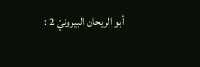أبو الريحان البيرونيّ 2 :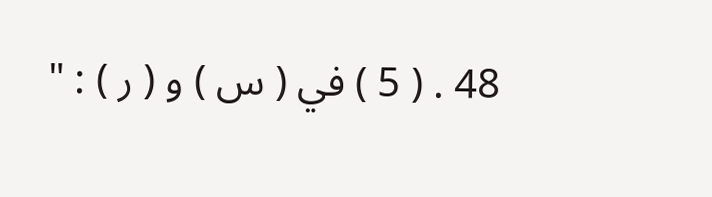48 . ( 5 ) في ( س ) و ( ر ) : "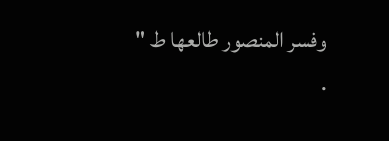وفسر المنصور طالعها ط " .